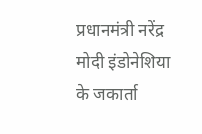प्रधानमंत्री नरेंद्र मोदी इंडोनेशिया के जकार्ता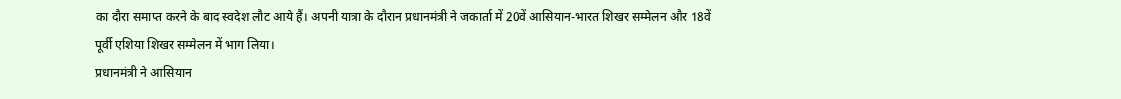का दौरा समाप्त करने के बाद स्वदेश लौट आये हैं। अपनी यात्रा के दौरान प्रधानमंत्री ने जकार्ता में 20वें आसियान-भारत शिखर सम्मेलन और 18वें पूर्वी एशिया शिखर सम्मेलन में भाग लिया।
प्रधानमंत्री ने आसियान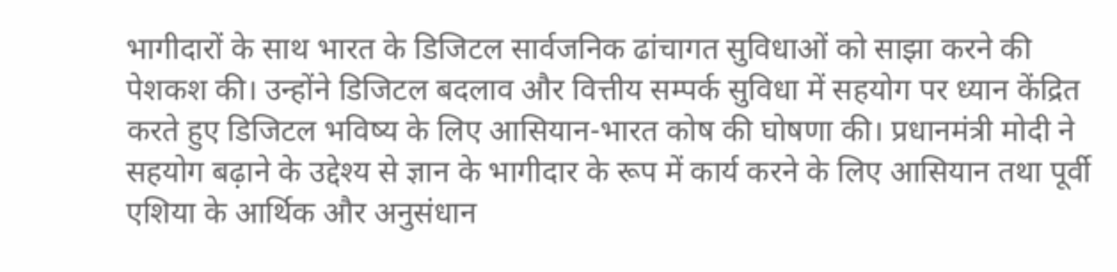भागीदारों के साथ भारत के डिजिटल सार्वजनिक ढांचागत सुविधाओं को साझा करने की पेशकश की। उन्होंने डिजिटल बदलाव और वित्तीय सम्पर्क सुविधा में सहयोग पर ध्यान केंद्रित करते हुए डिजिटल भविष्य के लिए आसियान-भारत कोष की घोषणा की। प्रधानमंत्री मोदी ने सहयोग बढ़ाने के उद्देश्य से ज्ञान के भागीदार के रूप में कार्य करने के लिए आसियान तथा पूर्वी एशिया के आर्थिक और अनुसंधान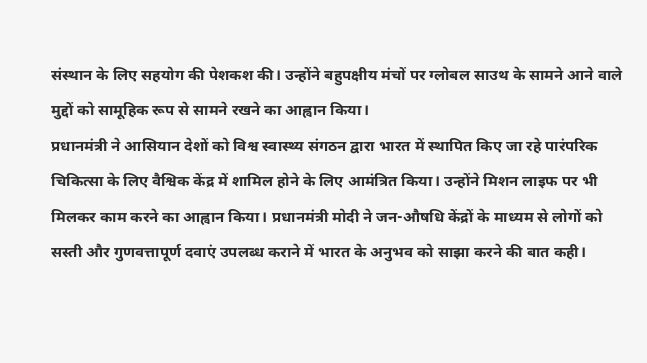संस्थान के लिए सहयोग की पेशकश की। उन्होंने बहुपक्षीय मंचों पर ग्लोबल साउथ के सामने आने वाले मुद्दों को सामूहिक रूप से सामने रखने का आह्वान किया।
प्रधानमंत्री ने आसियान देशों को विश्व स्वास्थ्य संगठन द्वारा भारत में स्थापित किए जा रहे पारंपरिक चिकित्सा के लिए वैश्विक केंद्र में शामिल होने के लिए आमंत्रित किया। उन्होंने मिशन लाइफ पर भी मिलकर काम करने का आह्वान किया। प्रधानमंत्री मोदी ने जन-औषधि केंद्रों के माध्यम से लोगों को सस्ती और गुणवत्तापूर्ण दवाएं उपलब्ध कराने में भारत के अनुभव को साझा करने की बात कही।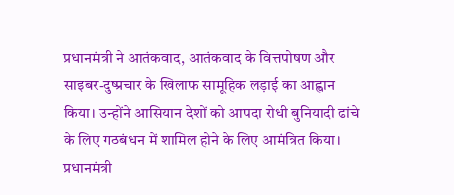प्रधानमंत्री ने आतंकवाद, आतंकवाद के वित्तपोषण और साइबर-दुष्प्रचार के खिलाफ सामूहिक लड़ाई का आह्वान किया। उन्होंने आसियान देशों को आपदा रोधी बुनियादी ढांचे के लिए गठबंधन में शामिल होने के लिए आमंत्रित किया। प्रधानमंत्री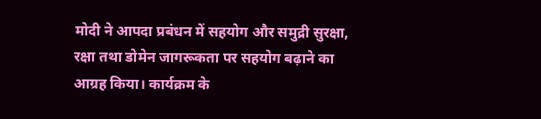मोदी ने आपदा प्रबंधन में सहयोग और समुद्री सुरक्षा, रक्षा तथा डोमेन जागरूकता पर सहयोग बढ़ाने का आग्रह किया। कार्यक्रम के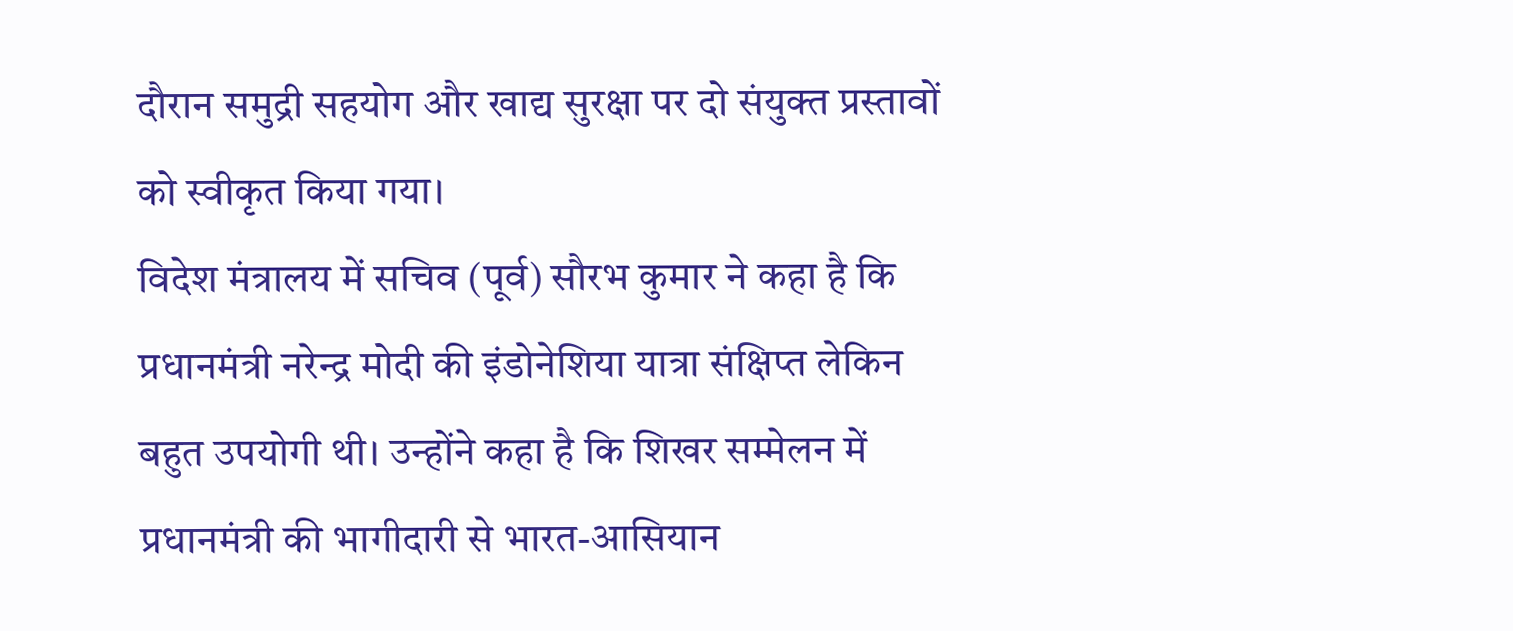दौरान समुद्री सहयोग और खाद्य सुरक्षा पर दो संयुक्त प्रस्तावों को स्वीकृत किया गया।
विदेश मंत्रालय में सचिव (पूर्व) सौरभ कुमार ने कहा है कि प्रधानमंत्री नरेन्द्र मोदी की इंडोनेशिया यात्रा संक्षिप्त लेकिन बहुत उपयोगी थी। उन्होंने कहा है कि शिखर सम्मेलन में प्रधानमंत्री की भागीदारी से भारत-आसियान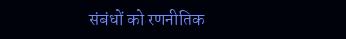संबंधों को रणनीतिक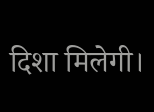दिशा मिलेगी।